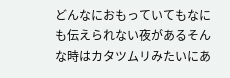どんなにおもっていてもなにも伝えられない夜があるそんな時はカタツムリみたいにあ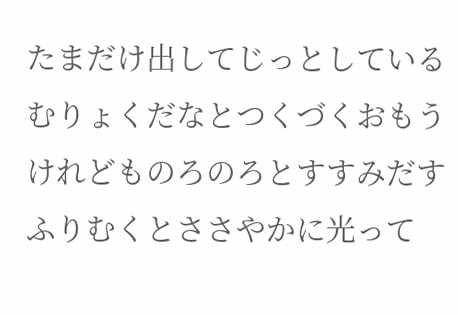たまだけ出してじっとしているむりょくだなとつくづくおもうけれどものろのろとすすみだすふりむくとささやかに光って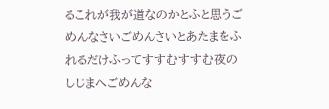るこれが我が道なのかとふと思うごめんなさいごめんさいとあたまをふれるだけふってすすむすすむ夜のしじまへごめんな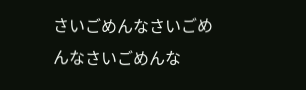さいごめんなさいごめんなさいごめんな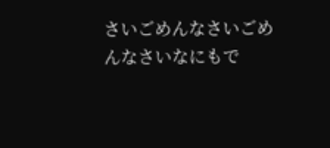さいごめんなさいごめんなさいなにもで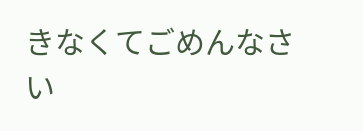きなくてごめんなさい